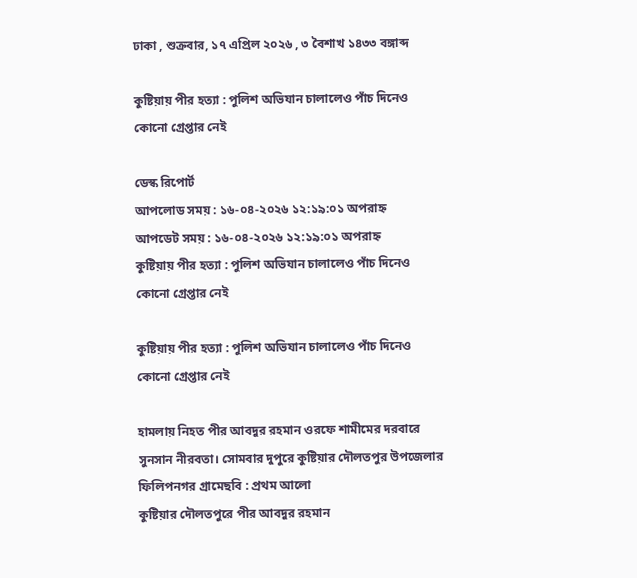ঢাকা , শুক্রবার, ১৭ এপ্রিল ২০২৬ , ৩ বৈশাখ ১৪৩৩ বঙ্গাব্দ

কুষ্টিয়ায় পীর হত্যা : পুলিশ অভিযান চালালেও পাঁচ দিনেও কোনো গ্রেপ্তার নেই

ডেস্ক রিপোর্ট
আপলোড সময় : ১৬-০৪-২০২৬ ১২:১৯:০১ অপরাহ্ন
আপডেট সময় : ১৬-০৪-২০২৬ ১২:১৯:০১ অপরাহ্ন
কুষ্টিয়ায় পীর হত্যা : পুলিশ অভিযান চালালেও পাঁচ দিনেও কোনো গ্রেপ্তার নেই

কুষ্টিয়ায় পীর হত্যা : পুলিশ অভিযান চালালেও পাঁচ দিনেও কোনো গ্রেপ্তার নেই

হামলায় নিহত পীর আবদুর রহমান ওরফে শামীমের দরবারে সুনসান নীরবতা। সোমবার দুপুরে কুষ্টিয়ার দৌলতপুর উপজেলার ফিলিপনগর গ্রামেছবি : প্রথম আলো
কুষ্টিয়ার দৌলতপুরে পীর আবদুর রহমান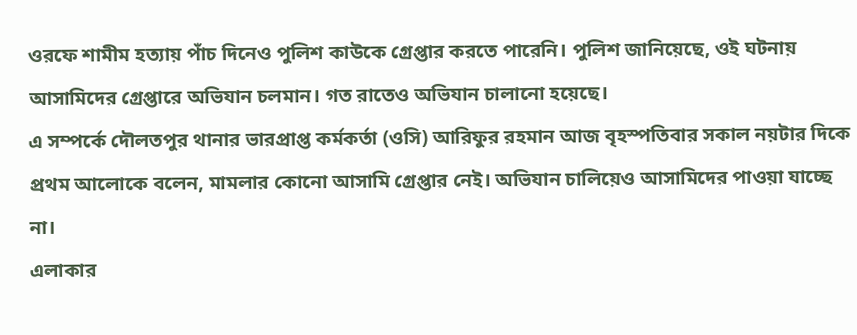ওরফে শামীম হত্যায় পাঁচ দিনেও পুলিশ কাউকে গ্রেপ্তার করতে পারেনি। পুলিশ জানিয়েছে, ওই ঘটনায় আসামিদের গ্রেপ্তারে অভিযান চলমান। গত রাতেও অভিযান চালানো হয়েছে।
এ সম্পর্কে দৌলতপুর থানার ভারপ্রাপ্ত কর্মকর্তা (ওসি) আরিফুর রহমান আজ বৃহস্পতিবার সকাল নয়টার দিকে প্রথম আলোকে বলেন, মামলার কোনো আসামি গ্রেপ্তার নেই। অভিযান চালিয়েও আসামিদের পাওয়া যাচ্ছে না।
এলাকার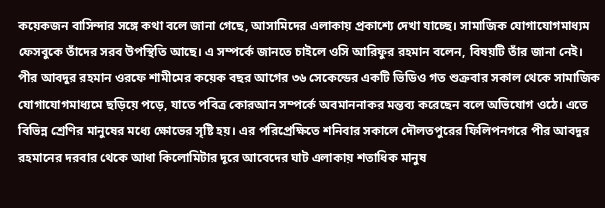কয়েকজন বাসিন্দার সঙ্গে কথা বলে জানা গেছে, আসামিদের এলাকায় প্রকাশ্যে দেখা যাচ্ছে। সামাজিক যোগাযোগমাধ্যম ফেসবুকে তাঁদের সরব উপস্থিতি আছে। এ সম্পর্কে জানতে চাইলে ওসি আরিফুর রহমান বলেন, বিষয়টি তাঁর জানা নেই।
পীর আবদুর রহমান ওরফে শামীমের কয়েক বছর আগের ৩৬ সেকেন্ডের একটি ভিডিও গত শুক্রবার সকাল থেকে সামাজিক যোগাযোগমাধ্যমে ছড়িয়ে পড়ে, যাতে পবিত্র কোরআন সম্পর্কে অবমাননাকর মন্তব্য করেছেন বলে অভিযোগ ওঠে। এতে বিভিন্ন শ্রেণির মানুষের মধ্যে ক্ষোভের সৃষ্টি হয়। এর পরিপ্রেক্ষিতে শনিবার সকালে দৌলতপুরের ফিলিপনগরে পীর আবদুর রহমানের দরবার থেকে আধা কিলোমিটার দূরে আবেদের ঘাট এলাকায় শতাধিক মানুষ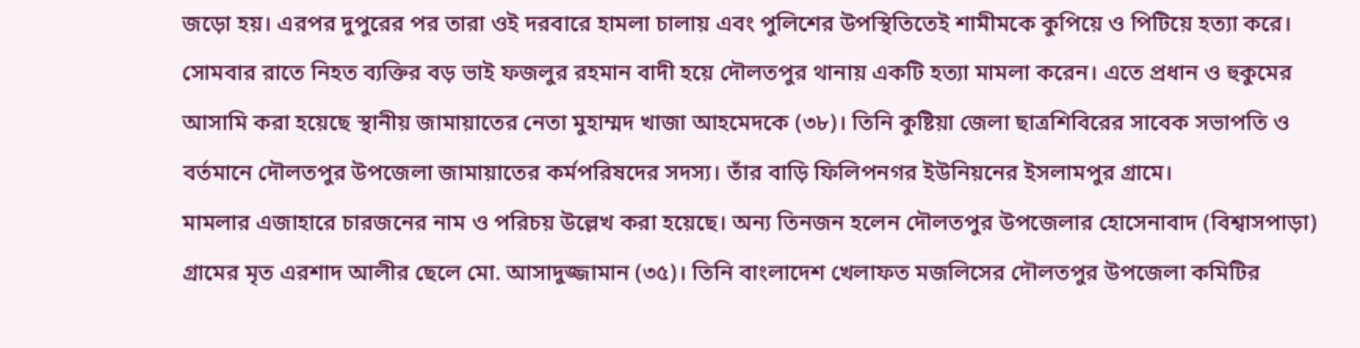জড়ো হয়। এরপর দুপুরের পর তারা ওই দরবারে হামলা চালায় এবং পুলিশের উপস্থিতিতেই শামীমকে কুপিয়ে ও পিটিয়ে হত্যা করে।
সোমবার রাতে নিহত ব্যক্তির বড় ভাই ফজলুর রহমান বাদী হয়ে দৌলতপুর থানায় একটি হত্যা মামলা করেন। এতে প্রধান ও হুকুমের আসামি করা হয়েছে স্থানীয় জামায়াতের নেতা মুহাম্মদ খাজা আহমেদকে (৩৮)। তিনি কুষ্টিয়া জেলা ছাত্রশিবিরের সাবেক সভাপতি ও বর্তমানে দৌলতপুর উপজেলা জামায়াতের কর্মপরিষদের সদস্য। তাঁর বাড়ি ফিলিপনগর ইউনিয়নের ইসলামপুর গ্রামে।
মামলার এজাহারে চারজনের নাম ও পরিচয় উল্লেখ করা হয়েছে। অন্য তিনজন হলেন দৌলতপুর উপজেলার হোসেনাবাদ (বিশ্বাসপাড়া) গ্রামের মৃত এরশাদ আলীর ছেলে মো. আসাদুজ্জামান (৩৫)। তিনি বাংলাদেশ খেলাফত মজলিসের দৌলতপুর উপজেলা কমিটির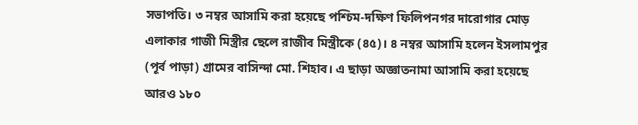সভাপতি। ৩ নম্বর আসামি করা হয়েছে পশ্চিম-দক্ষিণ ফিলিপনগর দারোগার মোড় এলাকার গাজী মিস্ত্রীর ছেলে রাজীব মিস্ত্রীকে (৪৫)। ৪ নম্বর আসামি হলেন ইসলামপুর (পূর্ব পাড়া) গ্রামের বাসিন্দা মো. শিহাব। এ ছাড়া অজ্ঞাতনামা আসামি করা হয়েছে আরও ১৮০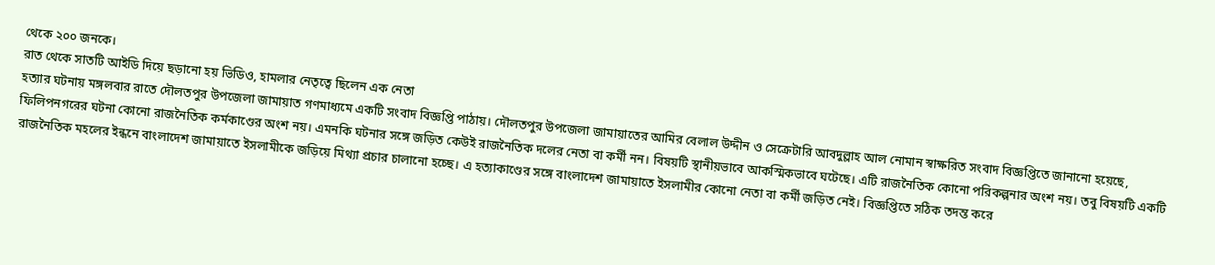থেকে ২০০ জনকে।
রাত থেকে সাতটি আইডি দিয়ে ছড়ানো হয় ভিডিও, হামলার নেতৃত্বে ছিলেন এক নেতা
হত্যার ঘটনায় মঙ্গলবার রাতে দৌলতপুর উপজেলা জামায়াত গণমাধ্যমে একটি সংবাদ বিজ্ঞপ্তি পাঠায়। দৌলতপুর উপজেলা জামায়াতের আমির বেলাল উদ্দীন ও সেক্রেটারি আবদুল্লাহ আল নোমান স্বাক্ষরিত সংবাদ বিজ্ঞপ্তিতে জানানো হয়েছে, ফিলিপনগরের ঘটনা কোনো রাজনৈতিক কর্মকাণ্ডের অংশ নয়। এমনকি ঘটনার সঙ্গে জড়িত কেউই রাজনৈতিক দলের নেতা বা কর্মী নন। বিষয়টি স্থানীয়ভাবে আকস্মিকভাবে ঘটেছে। এটি রাজনৈতিক কোনো পরিকল্পনার অংশ নয়। তবু বিষয়টি একটি রাজনৈতিক মহলের ইন্ধনে বাংলাদেশ জামায়াতে ইসলামীকে জড়িয়ে মিথ্যা প্রচার চালানো হচ্ছে। এ হত্যাকাণ্ডের সঙ্গে বাংলাদেশ জামায়াতে ইসলামীর কোনো নেতা বা কর্মী জড়িত নেই। বিজ্ঞপ্তিতে সঠিক তদন্ত করে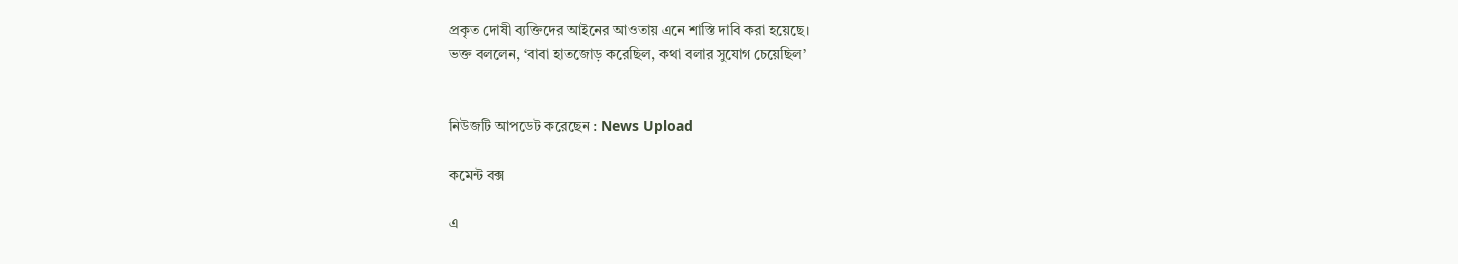প্রকৃত দোষী ব্যক্তিদের আইনের আওতায় এনে শাস্তি দাবি করা হয়েছে।
ভক্ত বললেন, ‘বাবা হাতজোড় করেছিল, কথা বলার সুযোগ চেয়েছিল’


নিউজটি আপডেট করেছেন : News Upload

কমেন্ট বক্স

এ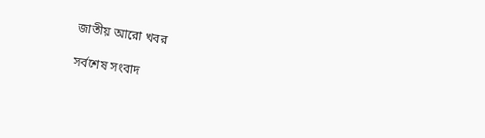জাতীয় আরো খবর

সর্বশেষ সংবাদ